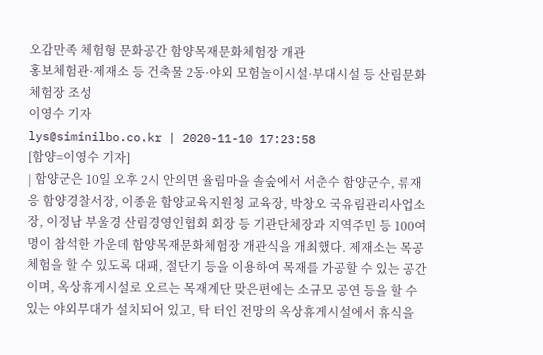오감만족 체험형 문화공간 함양목재문화체험장 개관
홍보체험관·제재소 등 건축물 2동·야외 모험놀이시설·부대시설 등 산림문화체험장 조성
이영수 기자
lys@siminilbo.co.kr | 2020-11-10 17:23:58
[함양=이영수 기자]
| 함양군은 10일 오후 2시 안의면 율림마을 솔숲에서 서춘수 함양군수, 류재응 함양경찰서장, 이종윤 함양교육지원청 교육장, 박창오 국유림관리사업소장, 이정남 부울경 산림경영인협회 회장 등 기관단체장과 지역주민 등 100여명이 참석한 가운데 함양목재문화체험장 개관식을 개최했다. 제재소는 목공체험을 할 수 있도록 대패, 절단기 등을 이용하여 목재를 가공할 수 있는 공간이며, 옥상휴게시설로 오르는 목재계단 맞은편에는 소규모 공연 등을 할 수 있는 야외무대가 설치되어 있고, 탁 터인 전망의 옥상휴게시설에서 휴식을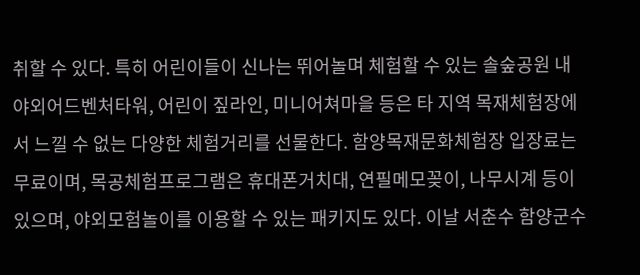취할 수 있다. 특히 어린이들이 신나는 뛰어놀며 체험할 수 있는 솔숲공원 내 야외어드벤처타워, 어린이 짚라인, 미니어쳐마을 등은 타 지역 목재체험장에서 느낄 수 없는 다양한 체험거리를 선물한다. 함양목재문화체험장 입장료는 무료이며, 목공체험프로그램은 휴대폰거치대, 연필메모꽂이, 나무시계 등이 있으며, 야외모험놀이를 이용할 수 있는 패키지도 있다. 이날 서춘수 함양군수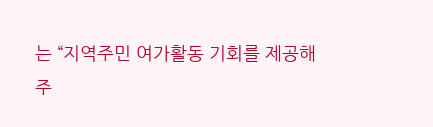는 “지역주민 여가활동 기회를 제공해 주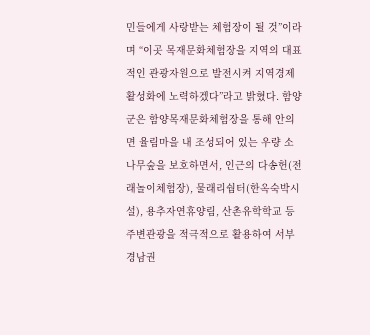민들에게 사랑받는 체험장이 될 것”이라며 “이곳 목재문화체험장을 지역의 대표적인 관광자원으로 발전시켜 지역경제 활성화에 노력하겠다”라고 밝혔다. 함양군은 함양목재문화체험장을 통해 안의면 율림마을 내 조성되어 있는 우량 소나무숲을 보호하면서, 인근의 다송헌(전래놀이체험장), 물래리쉄터(한옥숙박시설), 용추자연휴양림, 산촌유학학교 등 주변관광을 적극적으로 활용하여 서부경남권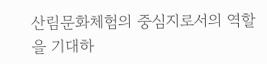산림문화체험의 중심지로서의 역할을 기대하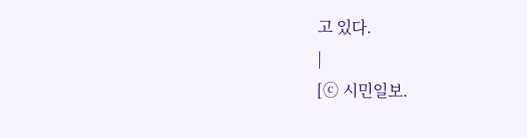고 있다.
|
[ⓒ 시민일보.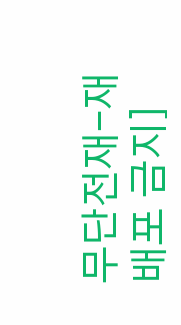무단전재-재배포 금지]